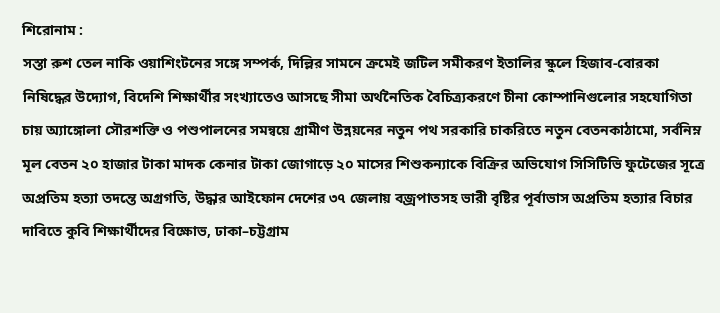শিরোনাম :
সস্তা রুশ তেল নাকি ওয়াশিংটনের সঙ্গে সম্পর্ক, দিল্লির সামনে ক্রমেই জটিল সমীকরণ ইতালির স্কুলে হিজাব-বোরকা নিষিদ্ধের উদ্যোগ, বিদেশি শিক্ষার্থীর সংখ্যাতেও আসছে সীমা অর্থনৈতিক বৈচিত্র্যকরণে চীনা কোম্পানিগুলোর সহযোগিতা চায় অ্যাঙ্গোলা সৌরশক্তি ও পশুপালনের সমন্বয়ে গ্রামীণ উন্নয়নের নতুন পথ সরকারি চাকরিতে নতুন বেতনকাঠামো, সর্বনিম্ন মূল বেতন ২০ হাজার টাকা মাদক কেনার টাকা জোগাড়ে ২০ মাসের শিশুকন্যাকে বিক্রির অভিযোগ সিসিটিভি ফুটেজের সূত্রে অপ্রতিম হত্যা তদন্তে অগ্রগতি, উদ্ধার আইফোন দেশের ৩৭ জেলায় বজ্রপাতসহ ভারী বৃষ্টির পূর্বাভাস অপ্রতিম হত্যার বিচার দাবিতে কুবি শিক্ষার্থীদের বিক্ষোভ, ঢাকা–চট্টগ্রাম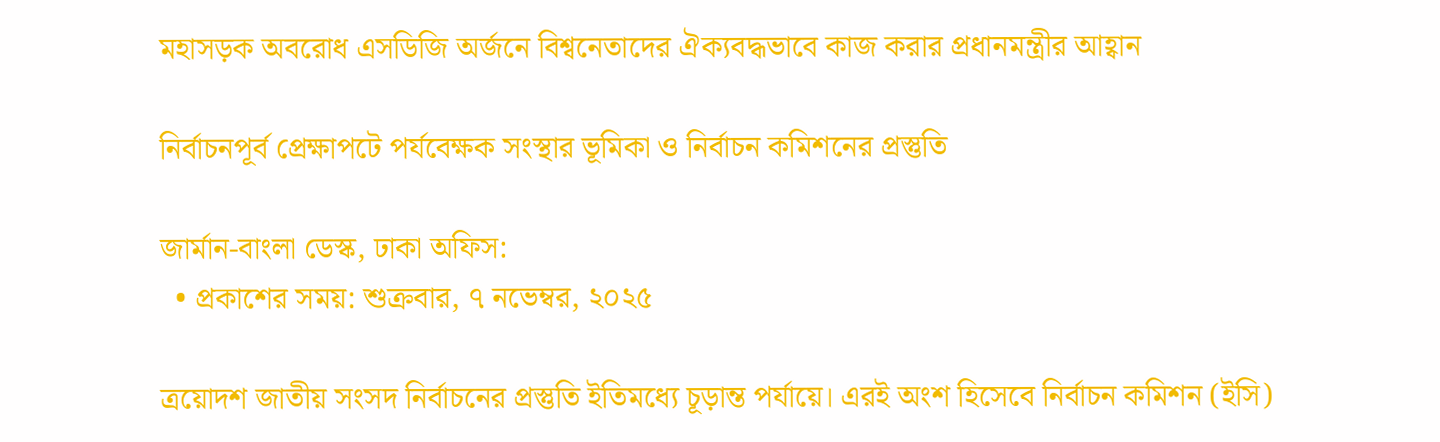মহাসড়ক অবরোধ এসডিজি অর্জনে বিশ্বনেতাদের ঐক্যবদ্ধভাবে কাজ করার প্রধানমন্ত্রীর আহ্বান

নির্বাচনপূর্ব প্রেক্ষাপটে পর্যবেক্ষক সংস্থার ভূমিকা ও নির্বাচন কমিশনের প্রস্তুতি

জার্মান-বাংলা ডেস্ক, ঢাকা অফিস:
  • প্রকাশের সময়: শুক্রবার, ৭ নভেম্বর, ২০২৫

ত্রয়োদশ জাতীয় সংসদ নির্বাচনের প্রস্তুতি ইতিমধ্যে চূড়ান্ত পর্যায়ে। এরই অংশ হিসেবে নির্বাচন কমিশন (ইসি)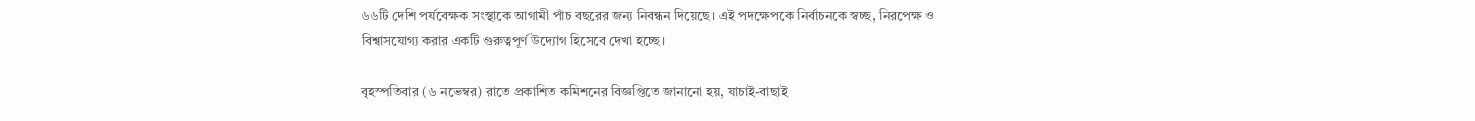৬৬টি দেশি পর্যবেক্ষক সংস্থাকে আগামী পাঁচ বছরের জন্য নিবন্ধন দিয়েছে। এই পদক্ষেপকে নির্বাচনকে স্বচ্ছ, নিরপেক্ষ ও বিশ্বাসযোগ্য করার একটি গুরুত্বপূর্ণ উদ্যোগ হিসেবে দেখা হচ্ছে।

বৃহস্পতিবার (৬ নভেম্বর) রাতে প্রকাশিত কমিশনের বিজ্ঞপ্তিতে জানানো হয়, যাচাই-বাছাই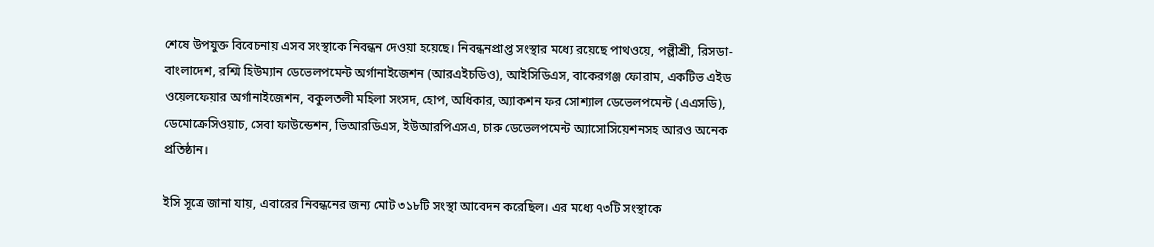শেষে উপযুক্ত বিবেচনায় এসব সংস্থাকে নিবন্ধন দেওয়া হয়েছে। নিবন্ধনপ্রাপ্ত সংস্থার মধ্যে রয়েছে পাথওয়ে, পল্লীশ্রী, রিসডা-বাংলাদেশ, রশ্মি হিউম্যান ডেভেলপমেন্ট অর্গানাইজেশন (আরএইচডিও), আইসিডিএস, বাকেরগঞ্জ ফোরাম, একটিভ এইড ওয়েলফেয়ার অর্গানাইজেশন, বকুলতলী মহিলা সংসদ, হোপ, অধিকার, অ্যাকশন ফর সোশ্যাল ডেভেলপমেন্ট (এএসডি), ডেমোক্রেসিওয়াচ, সেবা ফাউন্ডেশন, ভিআরডিএস, ইউআরপিএসএ, চারু ডেভেলপমেন্ট অ্যাসোসিয়েশনসহ আরও অনেক প্রতিষ্ঠান।

ইসি সূত্রে জানা যায়, এবারের নিবন্ধনের জন্য মোট ৩১৮টি সংস্থা আবেদন করেছিল। এর মধ্যে ৭৩টি সংস্থাকে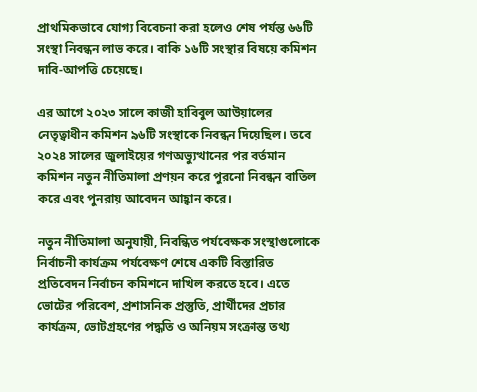প্রাথমিকভাবে যোগ্য বিবেচনা করা হলেও শেষ পর্যন্ত ৬৬টি সংস্থা নিবন্ধন লাভ করে। বাকি ১৬টি সংস্থার বিষয়ে কমিশন দাবি-আপত্তি চেয়েছে।

এর আগে ২০২৩ সালে কাজী হাবিবুল আউয়ালের নেতৃত্বাধীন কমিশন ৯৬টি সংস্থাকে নিবন্ধন দিয়েছিল। তবে ২০২৪ সালের জুলাইয়ের গণঅভ্যুত্থানের পর বর্তমান কমিশন নতুন নীতিমালা প্রণয়ন করে পুরনো নিবন্ধন বাতিল করে এবং পুনরায় আবেদন আহ্বান করে।

নতুন নীতিমালা অনুযায়ী, নিবন্ধিত পর্যবেক্ষক সংস্থাগুলোকে নির্বাচনী কার্যক্রম পর্যবেক্ষণ শেষে একটি বিস্তারিত প্রতিবেদন নির্বাচন কমিশনে দাখিল করতে হবে। এতে ভোটের পরিবেশ, প্রশাসনিক প্রস্তুতি, প্রার্থীদের প্রচার কার্যক্রম, ভোটগ্রহণের পদ্ধতি ও অনিয়ম সংক্রান্ত তথ্য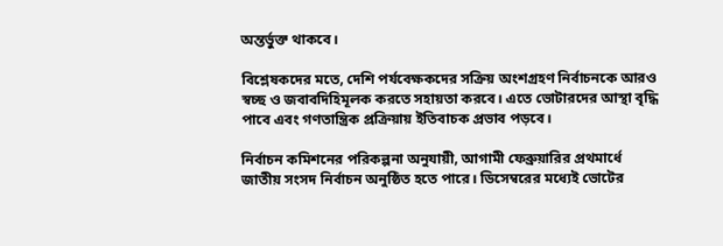অন্তর্ভুক্ত থাকবে।

বিশ্লেষকদের মতে, দেশি পর্যবেক্ষকদের সক্রিয় অংশগ্রহণ নির্বাচনকে আরও স্বচ্ছ ও জবাবদিহিমূলক করতে সহায়তা করবে। এতে ভোটারদের আস্থা বৃদ্ধি পাবে এবং গণতান্ত্রিক প্রক্রিয়ায় ইতিবাচক প্রভাব পড়বে।

নির্বাচন কমিশনের পরিকল্পনা অনুযায়ী, আগামী ফেব্রুয়ারির প্রথমার্ধে জাতীয় সংসদ নির্বাচন অনুষ্ঠিত হতে পারে। ডিসেম্বরের মধ্যেই ভোটের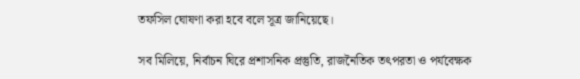তফসিল ঘোষণা করা হবে বলে সূত্র জানিয়েছে।

সব মিলিয়ে, নির্বাচন ঘিরে প্রশাসনিক প্রস্তুতি, রাজনৈতিক তৎপরতা ও পর্যবেক্ষক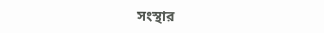সংস্থার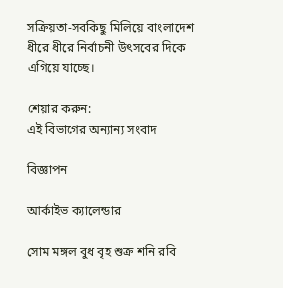সক্রিয়তা-সবকিছু মিলিয়ে বাংলাদেশ ধীরে ধীরে নির্বাচনী উৎসবের দিকে এগিয়ে যাচ্ছে।

শেয়ার করুন:
এই বিভাগের অন্যান্য সংবাদ

বিজ্ঞাপন

আর্কাইভ ক্যালেন্ডার

সোম মঙ্গল বুধ বৃহ শুক্র শনি রবি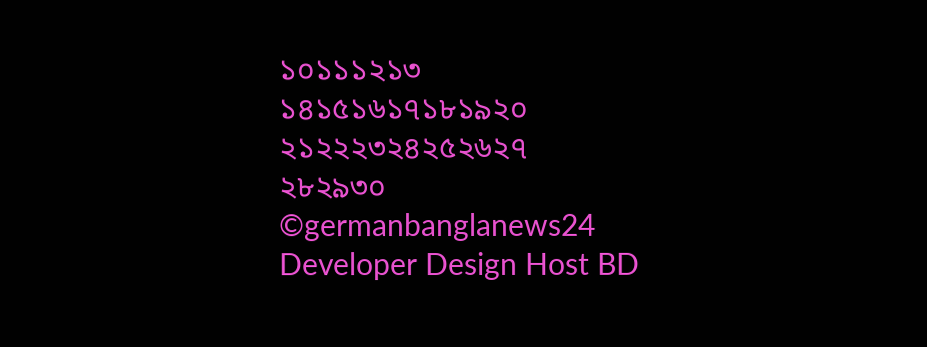১০১১১২১৩
১৪১৫১৬১৭১৮১৯২০
২১২২২৩২৪২৫২৬২৭
২৮২৯৩০
©germanbanglanews24
Developer Design Host BD